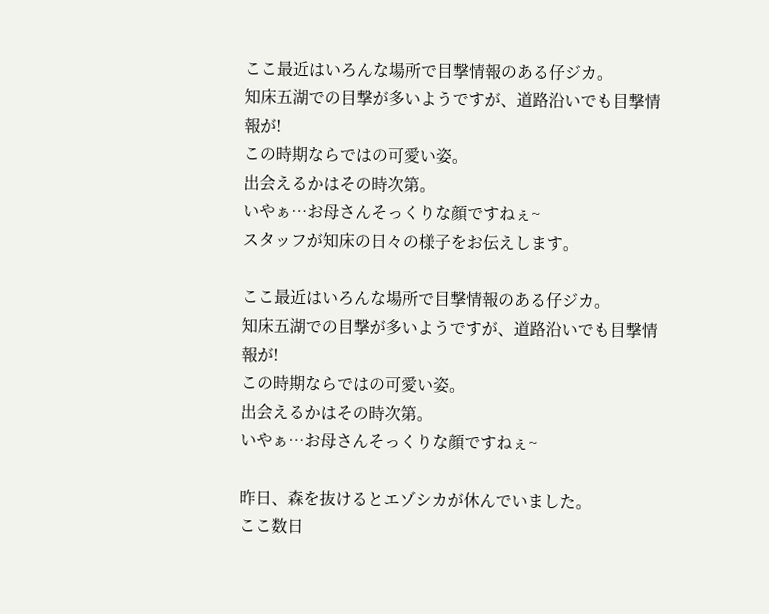ここ最近はいろんな場所で目撃情報のある仔ジカ。
知床五湖での目撃が多いようですが、道路沿いでも目撃情報が!
この時期ならではの可愛い姿。
出会えるかはその時次第。
いやぁ…お母さんそっくりな顔ですねぇ~
スタッフが知床の日々の様子をお伝えします。

ここ最近はいろんな場所で目撃情報のある仔ジカ。
知床五湖での目撃が多いようですが、道路沿いでも目撃情報が!
この時期ならではの可愛い姿。
出会えるかはその時次第。
いやぁ…お母さんそっくりな顔ですねぇ~

昨日、森を抜けるとエゾシカが休んでいました。
ここ数日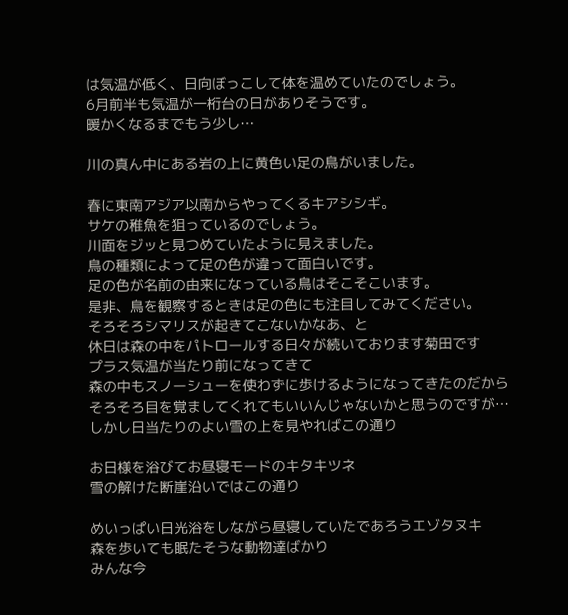は気温が低く、日向ぼっこして体を温めていたのでしょう。
6月前半も気温が一桁台の日がありそうです。
暖かくなるまでもう少し…

川の真ん中にある岩の上に黄色い足の鳥がいました。

春に東南アジア以南からやってくるキアシシギ。
サケの稚魚を狙っているのでしょう。
川面をジッと見つめていたように見えました。
鳥の種類によって足の色が違って面白いです。
足の色が名前の由来になっている鳥はそこそこいます。
是非、鳥を観察するときは足の色にも注目してみてください。
そろそろシマリスが起きてこないかなあ、と
休日は森の中をパトロールする日々が続いております菊田です
プラス気温が当たり前になってきて
森の中もスノーシューを使わずに歩けるようになってきたのだから
そろそろ目を覚ましてくれてもいいんじゃないかと思うのですが…
しかし日当たりのよい雪の上を見やればこの通り

お日様を浴びてお昼寝モードのキタキツネ
雪の解けた断崖沿いではこの通り

めいっぱい日光浴をしながら昼寝していたであろうエゾタヌキ
森を歩いても眠たそうな動物達ばかり
みんな今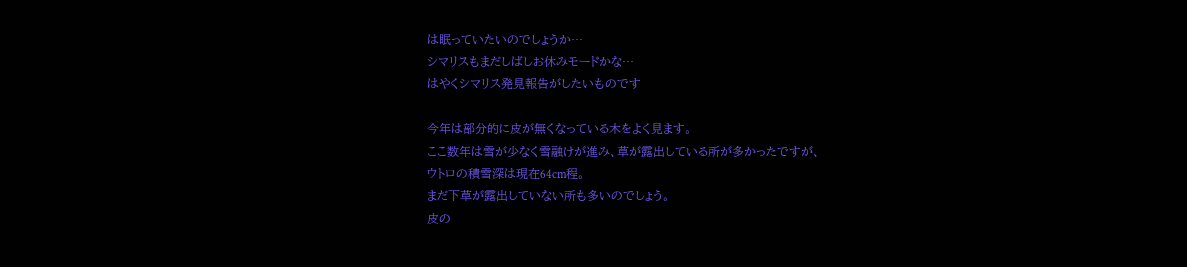は眠っていたいのでしょうか…
シマリスもまだしばしお休みモードかな…
はやくシマリス発見報告がしたいものです

今年は部分的に皮が無くなっている木をよく見ます。
ここ数年は雪が少なく雪融けが進み、草が露出している所が多かったですが、
ウトロの積雪深は現在64cm程。
まだ下草が露出していない所も多いのでしょう。
皮の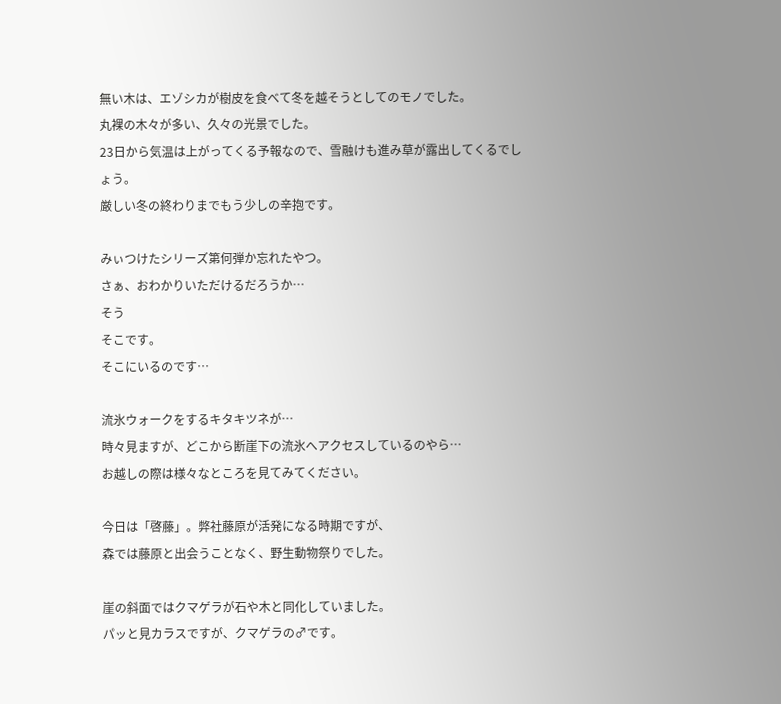無い木は、エゾシカが樹皮を食べて冬を越そうとしてのモノでした。
丸裸の木々が多い、久々の光景でした。
23日から気温は上がってくる予報なので、雪融けも進み草が露出してくるでしょう。
厳しい冬の終わりまでもう少しの辛抱です。

みぃつけたシリーズ第何弾か忘れたやつ。
さぁ、おわかりいただけるだろうか…
そう
そこです。
そこにいるのです…

流氷ウォークをするキタキツネが…
時々見ますが、どこから断崖下の流氷へアクセスしているのやら…
お越しの際は様々なところを見てみてください。

今日は「啓藤」。弊社藤原が活発になる時期ですが、
森では藤原と出会うことなく、野生動物祭りでした。

崖の斜面ではクマゲラが石や木と同化していました。
パッと見カラスですが、クマゲラの♂です。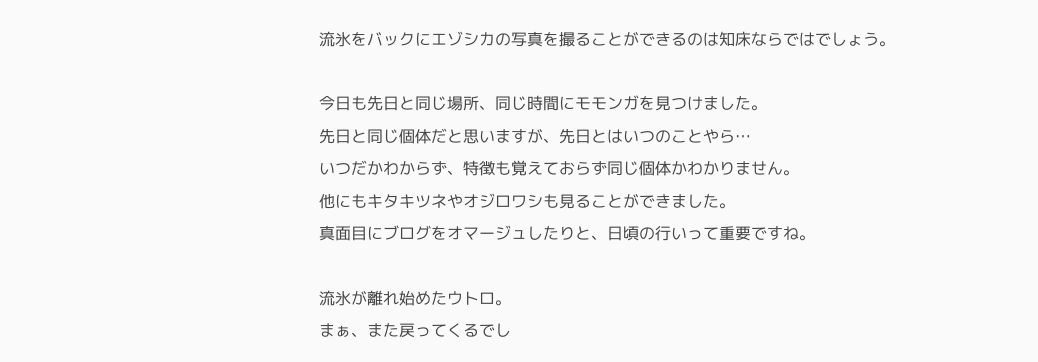流氷をバックにエゾシカの写真を撮ることができるのは知床ならではでしょう。

今日も先日と同じ場所、同じ時間にモモンガを見つけました。
先日と同じ個体だと思いますが、先日とはいつのことやら…
いつだかわからず、特徴も覚えておらず同じ個体かわかりません。
他にもキタキツネやオジロワシも見ることができました。
真面目にブログをオマージュしたりと、日頃の行いって重要ですね。

流氷が離れ始めたウトロ。
まぁ、また戻ってくるでし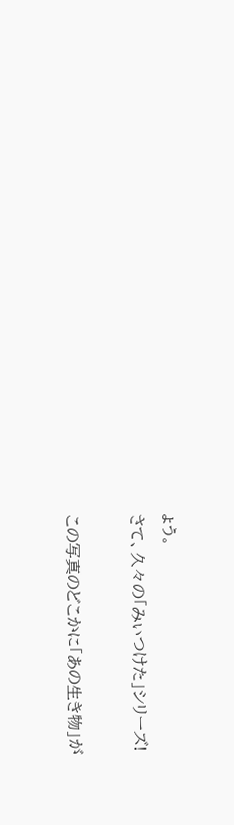ょう。
さて、久々の「みぃつけた」シリーズ!

この写真のどこかに「あの生き物」が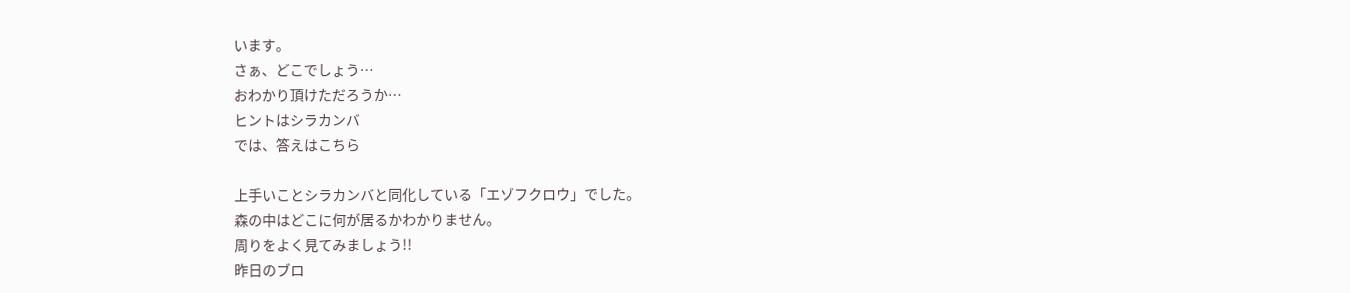います。
さぁ、どこでしょう…
おわかり頂けただろうか…
ヒントはシラカンバ
では、答えはこちら

上手いことシラカンバと同化している「エゾフクロウ」でした。
森の中はどこに何が居るかわかりません。
周りをよく見てみましょう!!
昨日のブロ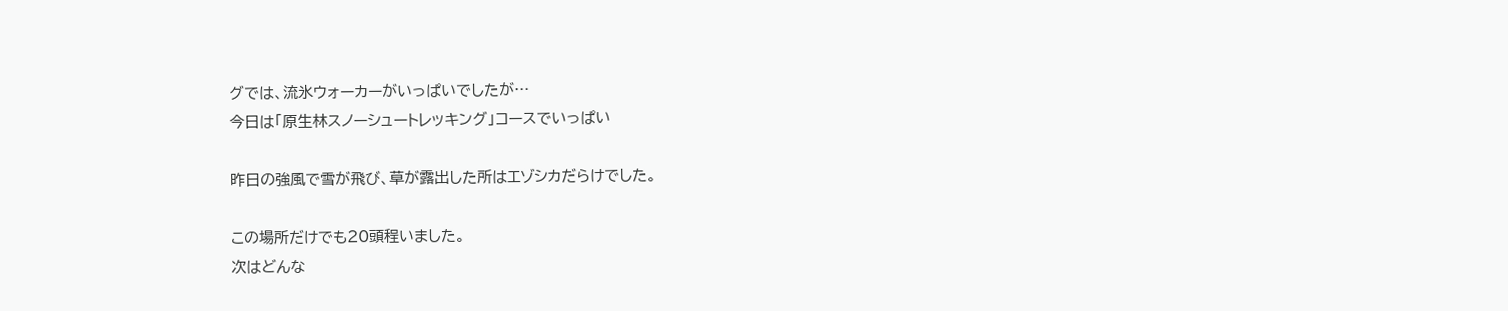グでは、流氷ウォーカーがいっぱいでしたが…
今日は「原生林スノーシュートレッキング」コースでいっぱい

昨日の強風で雪が飛び、草が露出した所はエゾシカだらけでした。

この場所だけでも20頭程いました。
次はどんな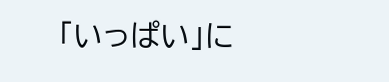「いっぱい」に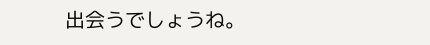出会うでしょうね。